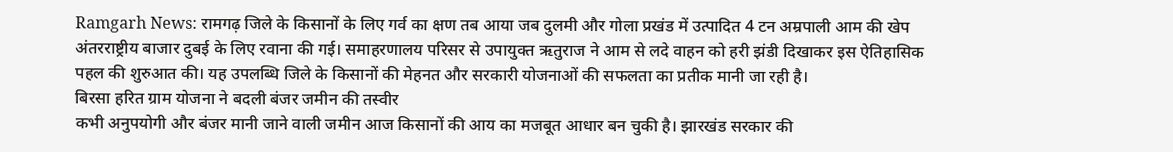Ramgarh News: रामगढ़ जिले के किसानों के लिए गर्व का क्षण तब आया जब दुलमी और गोला प्रखंड में उत्पादित 4 टन अम्रपाली आम की खेप अंतरराष्ट्रीय बाजार दुबई के लिए रवाना की गई। समाहरणालय परिसर से उपायुक्त ऋतुराज ने आम से लदे वाहन को हरी झंडी दिखाकर इस ऐतिहासिक पहल की शुरुआत की। यह उपलब्धि जिले के किसानों की मेहनत और सरकारी योजनाओं की सफलता का प्रतीक मानी जा रही है।
बिरसा हरित ग्राम योजना ने बदली बंजर जमीन की तस्वीर
कभी अनुपयोगी और बंजर मानी जाने वाली जमीन आज किसानों की आय का मजबूत आधार बन चुकी है। झारखंड सरकार की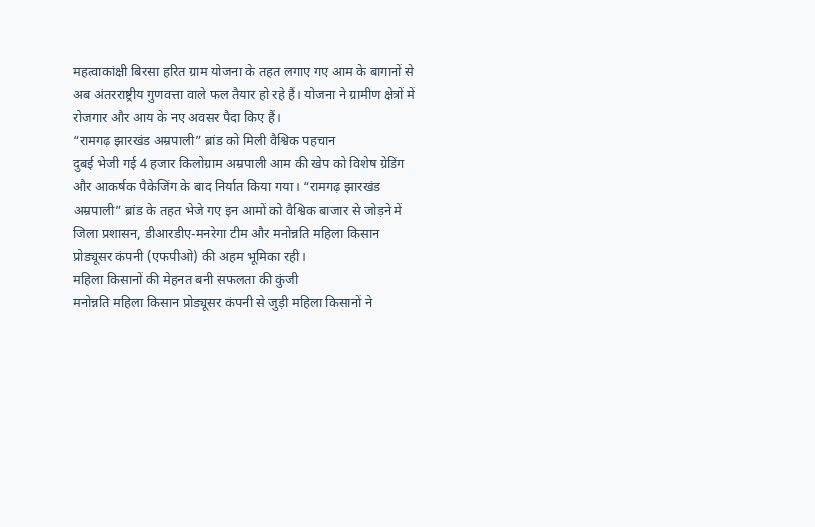महत्वाकांक्षी बिरसा हरित ग्राम योजना के तहत लगाए गए आम के बागानों से अब अंतरराष्ट्रीय गुणवत्ता वाले फल तैयार हो रहे हैं। योजना ने ग्रामीण क्षेत्रों में रोजगार और आय के नए अवसर पैदा किए हैं।
“रामगढ़ झारखंड अम्रपाली” ब्रांड को मिली वैश्विक पहचान
दुबई भेजी गई 4 हजार किलोग्राम अम्रपाली आम की खेप को विशेष ग्रेडिंग और आकर्षक पैकेजिंग के बाद निर्यात किया गया। “रामगढ़ झारखंड अम्रपाली” ब्रांड के तहत भेजे गए इन आमों को वैश्विक बाजार से जोड़ने में जिला प्रशासन, डीआरडीए-मनरेगा टीम और मनोन्नति महिला किसान प्रोड्यूसर कंपनी (एफपीओ) की अहम भूमिका रही।
महिला किसानों की मेहनत बनी सफलता की कुंजी
मनोन्नति महिला किसान प्रोड्यूसर कंपनी से जुड़ी महिला किसानों ने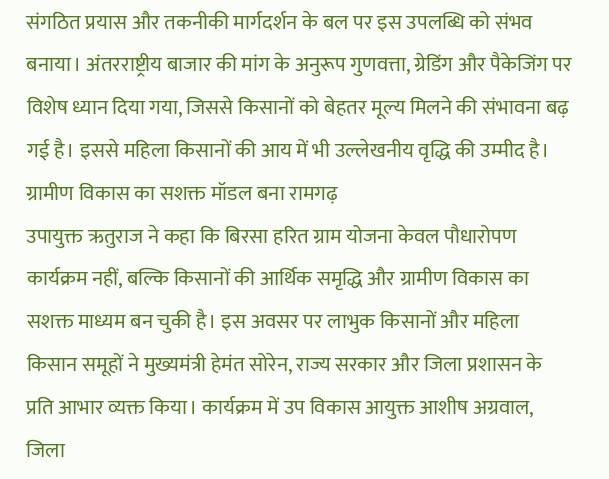संगठित प्रयास और तकनीकी मार्गदर्शन के बल पर इस उपलब्धि को संभव बनाया। अंतरराष्ट्रीय बाजार की मांग के अनुरूप गुणवत्ता, ग्रेडिंग और पैकेजिंग पर विशेष ध्यान दिया गया, जिससे किसानों को बेहतर मूल्य मिलने की संभावना बढ़ गई है। इससे महिला किसानों की आय में भी उल्लेखनीय वृद्धि की उम्मीद है।
ग्रामीण विकास का सशक्त मॉडल बना रामगढ़
उपायुक्त ऋतुराज ने कहा कि बिरसा हरित ग्राम योजना केवल पौधारोपण कार्यक्रम नहीं, बल्कि किसानों की आर्थिक समृद्धि और ग्रामीण विकास का सशक्त माध्यम बन चुकी है। इस अवसर पर लाभुक किसानों और महिला किसान समूहों ने मुख्यमंत्री हेमंत सोरेन, राज्य सरकार और जिला प्रशासन के प्रति आभार व्यक्त किया। कार्यक्रम में उप विकास आयुक्त आशीष अग्रवाल, जिला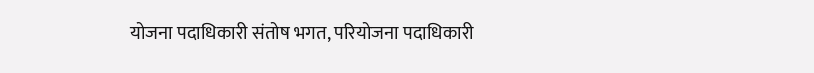योजना पदाधिकारी संतोष भगत, परियोजना पदाधिकारी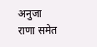अनुजा राणा समेत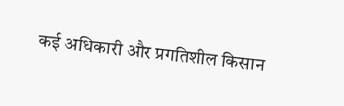कई अधिकारी और प्रगतिशील किसान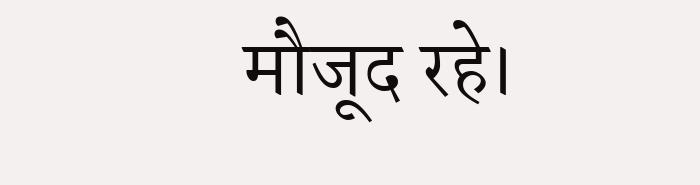मौजूद रहे।